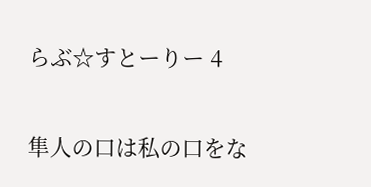らぶ☆すとーりー 4

隼人の口は私の口をな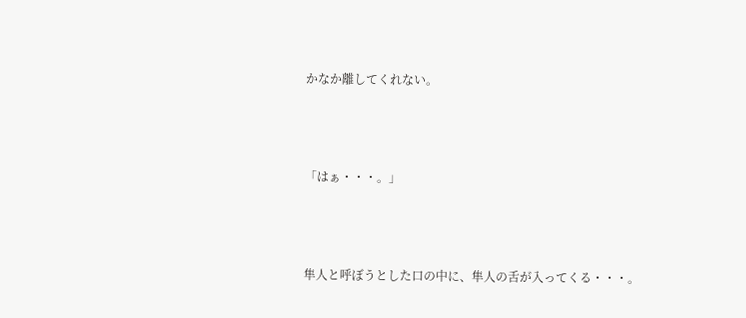かなか離してくれない。



「はぁ・・・。」



隼人と呼ぼうとした口の中に、隼人の舌が入ってくる・・・。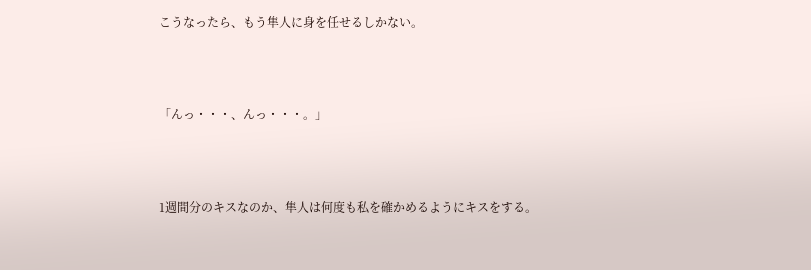こうなったら、もう隼人に身を任せるしかない。



「んっ・・・、んっ・・・。」



1週間分のキスなのか、隼人は何度も私を確かめるようにキスをする。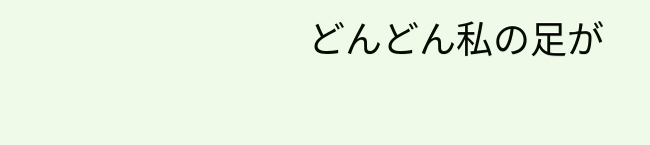どんどん私の足が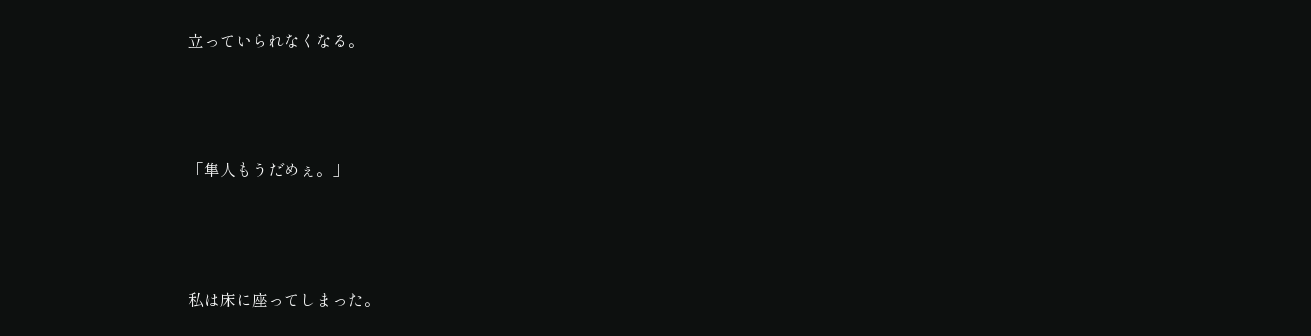立っていられなくなる。



「隼人もうだめぇ。」



私は床に座ってしまった。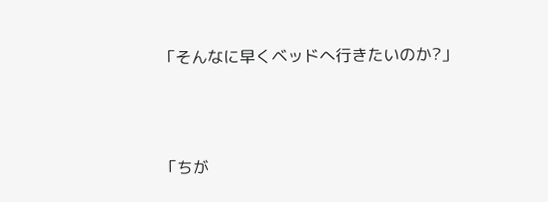「そんなに早くベッドへ行きたいのか?」



「ちが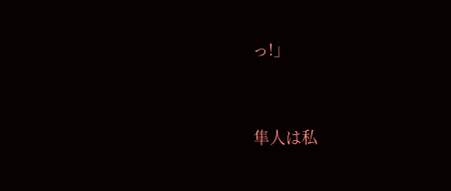っ!」



隼人は私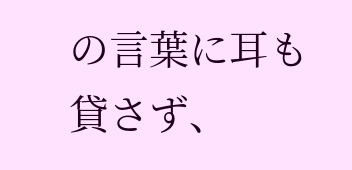の言葉に耳も貸さず、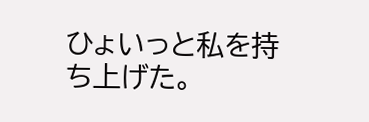ひょいっと私を持ち上げた。